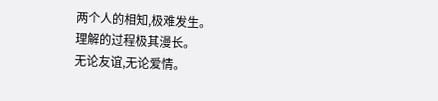两个人的相知,极难发生。
理解的过程极其漫长。
无论友谊,无论爱情。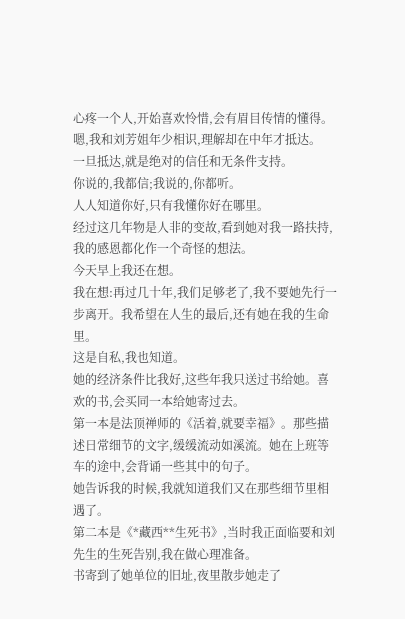心疼一个人,开始喜欢怜惜,会有眉目传情的懂得。
嗯,我和刘芳姐年少相识,理解却在中年才抵达。
一旦抵达,就是绝对的信任和无条件支持。
你说的,我都信;我说的,你都听。
人人知道你好,只有我懂你好在哪里。
经过这几年物是人非的变故,看到她对我一路扶持,我的感恩都化作一个奇怪的想法。
今天早上我还在想。
我在想:再过几十年,我们足够老了,我不要她先行一步离开。我希望在人生的最后,还有她在我的生命里。
这是自私,我也知道。
她的经济条件比我好,这些年我只送过书给她。喜欢的书,会买同一本给她寄过去。
第一本是法顶禅师的《活着,就要幸福》。那些描述日常细节的文字,缓缓流动如溪流。她在上班等车的途中,会背诵一些其中的句子。
她告诉我的时候,我就知道我们又在那些细节里相遇了。
第二本是《*藏西**生死书》,当时我正面临要和刘先生的生死告别,我在做心理准备。
书寄到了她单位的旧址,夜里散步她走了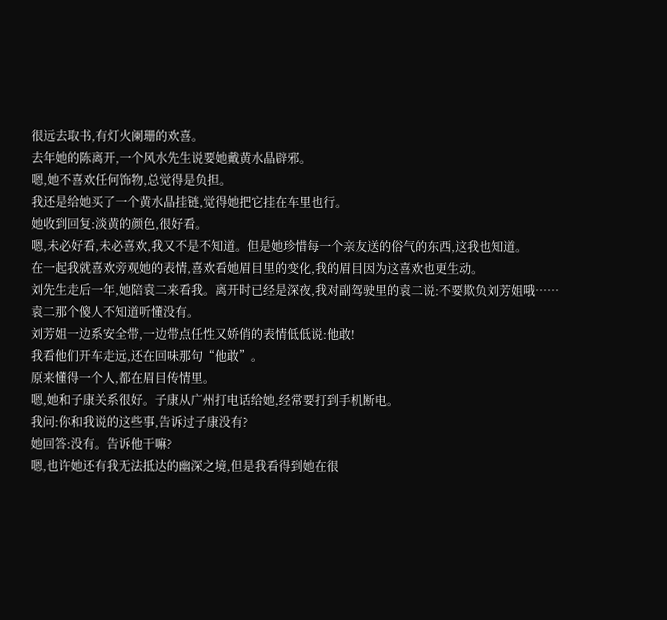很远去取书,有灯火阑珊的欢喜。
去年她的陈离开,一个风水先生说要她戴黄水晶辟邪。
嗯,她不喜欢任何饰物,总觉得是负担。
我还是给她买了一个黄水晶挂链,觉得她把它挂在车里也行。
她收到回复:淡黄的颜色,很好看。
嗯,未必好看,未必喜欢,我又不是不知道。但是她珍惜每一个亲友送的俗气的东西,这我也知道。
在一起我就喜欢旁观她的表情,喜欢看她眉目里的变化,我的眉目因为这喜欢也更生动。
刘先生走后一年,她陪袁二来看我。离开时已经是深夜,我对副驾驶里的袁二说:不要欺负刘芳姐哦……
袁二那个傻人不知道听懂没有。
刘芳姐一边系安全带,一边带点任性又娇俏的表情低低说:他敢!
我看他们开车走远,还在回味那句“他敢”。
原来懂得一个人,都在眉目传情里。
嗯,她和子康关系很好。子康从广州打电话给她,经常要打到手机断电。
我问:你和我说的这些事,告诉过子康没有?
她回答:没有。告诉他干嘛?
嗯,也许她还有我无法抵达的幽深之境,但是我看得到她在很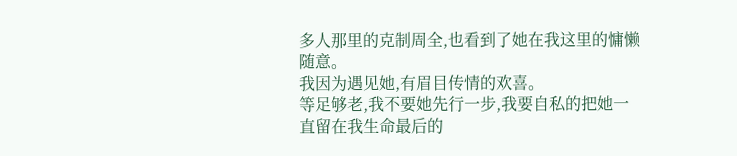多人那里的克制周全,也看到了她在我这里的慵懒随意。
我因为遇见她,有眉目传情的欢喜。
等足够老,我不要她先行一步,我要自私的把她一直留在我生命最后的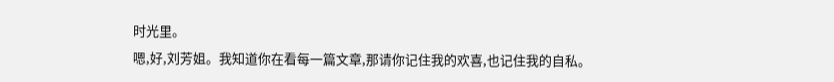时光里。
嗯,好,刘芳姐。我知道你在看每一篇文章,那请你记住我的欢喜,也记住我的自私。